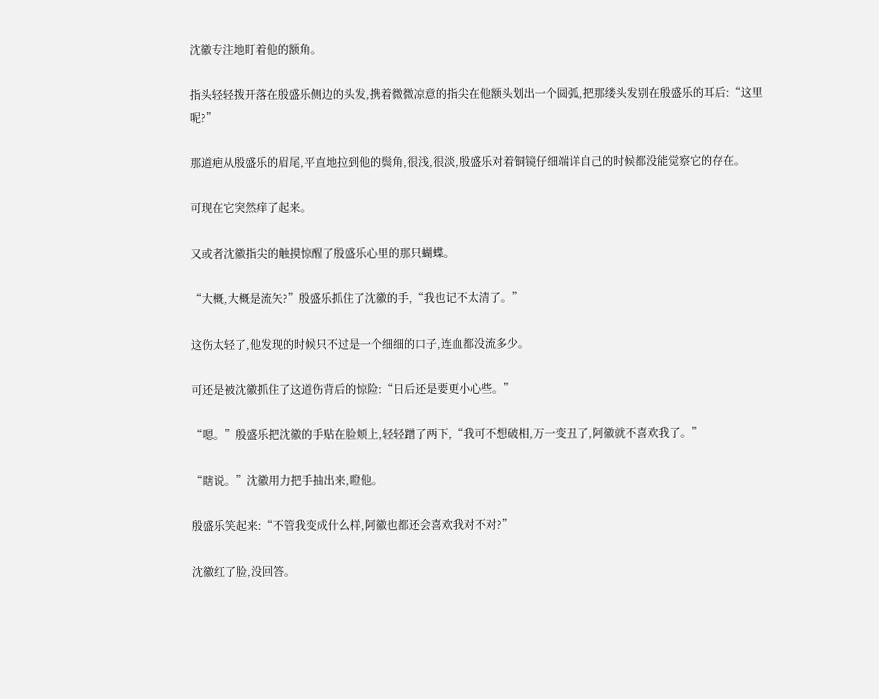沈徽专注地盯着他的额角。

指头轻轻拨开落在殷盛乐侧边的头发,携着微微凉意的指尖在他额头划出一个圆弧,把那缕头发别在殷盛乐的耳后:“这里呢?”

那道疤从殷盛乐的眉尾,平直地拉到他的鬓角,很浅,很淡,殷盛乐对着铜镜仔细端详自己的时候都没能觉察它的存在。

可现在它突然痒了起来。

又或者沈徽指尖的触摸惊醒了殷盛乐心里的那只蝴蝶。

“大概,大概是流矢?”殷盛乐抓住了沈徽的手,“我也记不太清了。”

这伤太轻了,他发现的时候只不过是一个细细的口子,连血都没流多少。

可还是被沈徽抓住了这道伤背后的惊险:“日后还是要更小心些。”

“嗯。”殷盛乐把沈徽的手贴在脸颊上,轻轻蹭了两下,“我可不想破相,万一变丑了,阿徽就不喜欢我了。”

“瞎说。”沈徽用力把手抽出来,瞪他。

殷盛乐笑起来:“不管我变成什么样,阿徽也都还会喜欢我对不对?”

沈徽红了脸,没回答。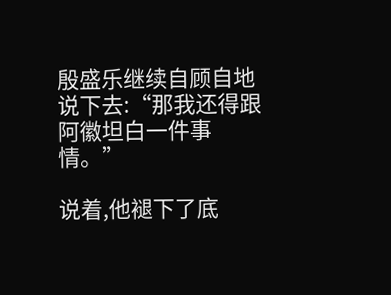殷盛乐继续自顾自地说下去:“那我还得跟阿徽坦白一件事情。”

说着,他褪下了底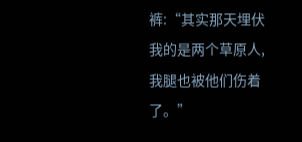裤:“其实那天埋伏我的是两个草原人,我腿也被他们伤着了。”